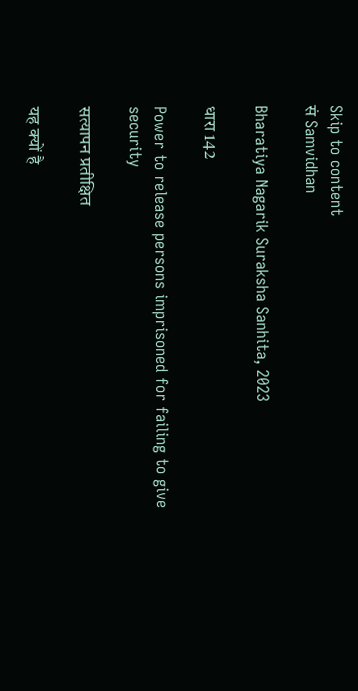Skip to content
सं Samvidhan

Bharatiya Nagarik Suraksha Sanhita, 2023

धारा 142

Power to release persons imprisoned for failing to give security

सत्यापन प्रतीक्षित

यह क्यों है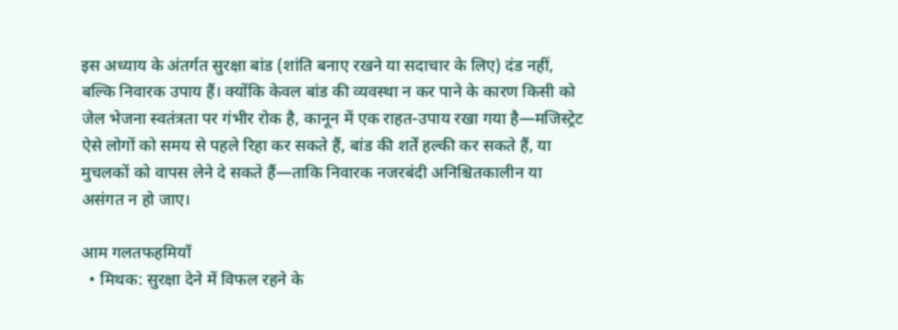इस अध्याय के अंतर्गत सुरक्षा बांड (शांति बनाए रखने या सदाचार के लिए) दंड नहीं, बल्कि निवारक उपाय हैं। क्योंकि केवल बांड की व्यवस्था न कर पाने के कारण किसी को जेल भेजना स्वतंत्रता पर गंभीर रोक है, कानून में एक राहत-उपाय रखा गया है—मजिस्ट्रेट ऐसे लोगों को समय से पहले रिहा कर सकते हैं, बांड की शर्तें हल्की कर सकते हैं, या मुचलकों को वापस लेने दे सकते हैं—ताकि निवारक नजरबंदी अनिश्चितकालीन या असंगत न हो जाए।

आम गलतफहमियाँ
  • मिथक: सुरक्षा देने में विफल रहने के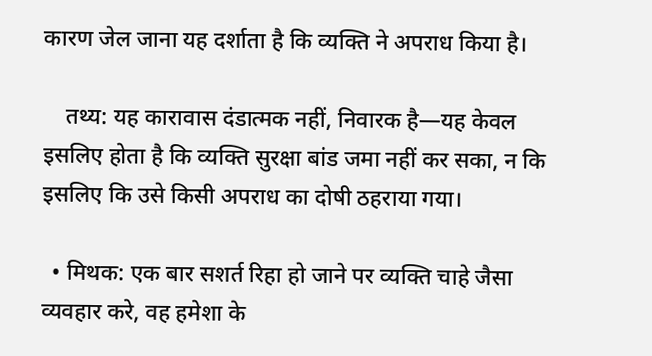कारण जेल जाना यह दर्शाता है कि व्यक्ति ने अपराध किया है।

    तथ्य: यह कारावास दंडात्मक नहीं, निवारक है—यह केवल इसलिए होता है कि व्यक्ति सुरक्षा बांड जमा नहीं कर सका, न कि इसलिए कि उसे किसी अपराध का दोषी ठहराया गया।

  • मिथक: एक बार सशर्त रिहा हो जाने पर व्यक्ति चाहे जैसा व्यवहार करे, वह हमेशा के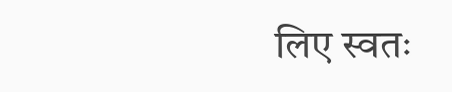लिए स्वतः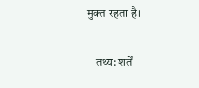मुक्त रहता है।

    तथ्य: शर्तें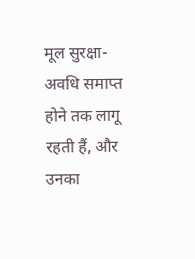मूल सुरक्षा-अवधि समाप्त होने तक लागू रहती हैं, और उनका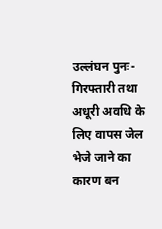उल्लंघन पुनः-गिरफ्तारी तथा अधूरी अवधि के लिए वापस जेल भेजे जाने का कारण बन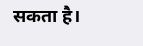सकता है।